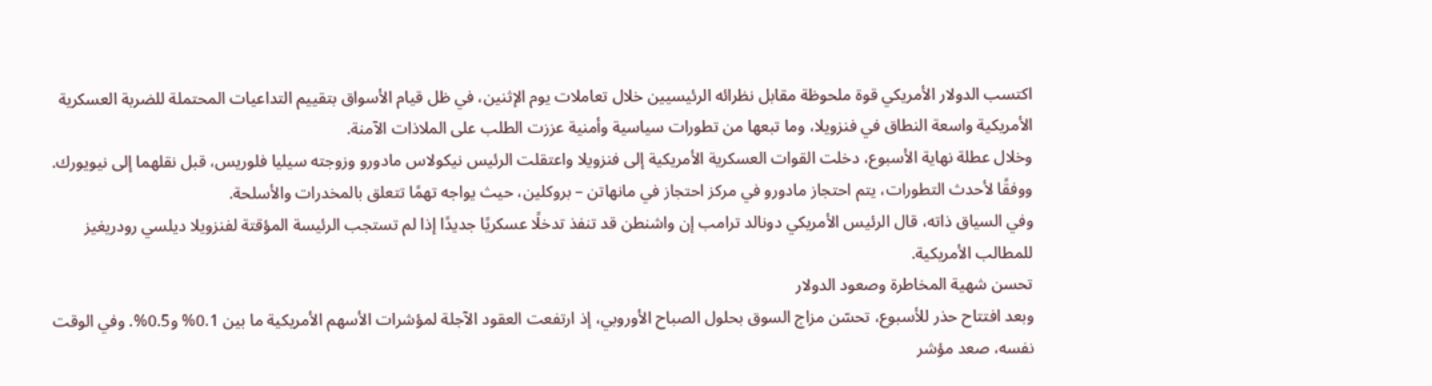اكتسب الدولار الأمريكي قوة ملحوظة مقابل نظرائه الرئيسيين خلال تعاملات يوم الإثنين، في ظل قيام الأسواق بتقييم التداعيات المحتملة للضربة العسكرية الأمريكية واسعة النطاق في فنزويلا، وما تبعها من تطورات سياسية وأمنية عززت الطلب على الملاذات الآمنة.
وخلال عطلة نهاية الأسبوع، دخلت القوات العسكرية الأمريكية إلى فنزويلا واعتقلت الرئيس نيكولاس مادورو وزوجته سيليا فلوريس، قبل نقلهما إلى نيويورك. ووفقًا لأحدث التطورات، يتم احتجاز مادورو في مركز احتجاز في مانهاتن – بروكلين، حيث يواجه تهمًا تتعلق بالمخدرات والأسلحة.
وفي السياق ذاته، قال الرئيس الأمريكي دونالد ترامب إن واشنطن قد تنفذ تدخلًا عسكريًا جديدًا إذا لم تستجب الرئيسة المؤقتة لفنزويلا ديلسي رودريغيز للمطالب الأمريكية.
تحسن شهية المخاطرة وصعود الدولار
وبعد افتتاح حذر للأسبوع، تحسّن مزاج السوق بحلول الصباح الأوروبي، إذ ارتفعت العقود الآجلة لمؤشرات الأسهم الأمريكية ما بين 0.1% و0.5%. وفي الوقت نفسه، صعد مؤشر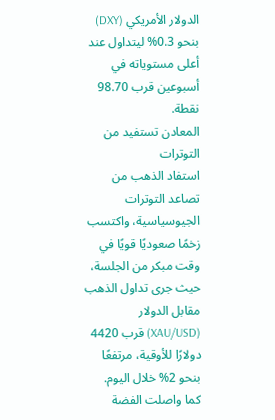الدولار الأمريكي (DXY) بنحو 0.3% ليتداول عند أعلى مستوياته في أسبوعين قرب 98.70 نقطة.
المعادن تستفيد من التوترات
استفاد الذهب من تصاعد التوترات الجيوسياسية، واكتسب زخمًا صعوديًا قويًا في وقت مبكر من الجلسة، حيث جرى تداول الذهب مقابل الدولار (XAU/USD) قرب 4420 دولارًا للأوقية، مرتفعًا بنحو 2% خلال اليوم.
كما واصلت الفضة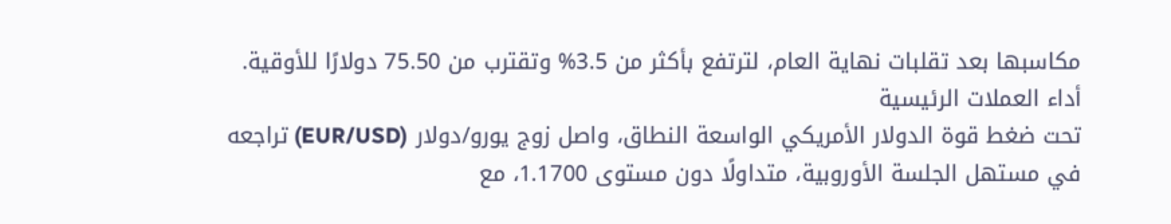مكاسبها بعد تقلبات نهاية العام، لترتفع بأكثر من 3.5% وتقترب من 75.50 دولارًا للأوقية.
أداء العملات الرئيسية
تحت ضغط قوة الدولار الأمريكي الواسعة النطاق، واصل زوج يورو/دولار (EUR/USD) تراجعه في مستهل الجلسة الأوروبية، متداولًا دون مستوى 1.1700، مع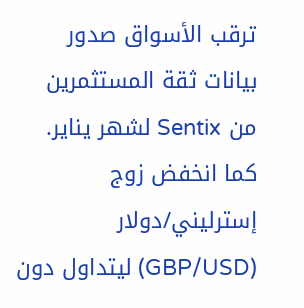ترقب الأسواق صدور بيانات ثقة المستثمرين من Sentix لشهر يناير.
كما انخفض زوج إسترليني/دولار (GBP/USD) ليتداول دون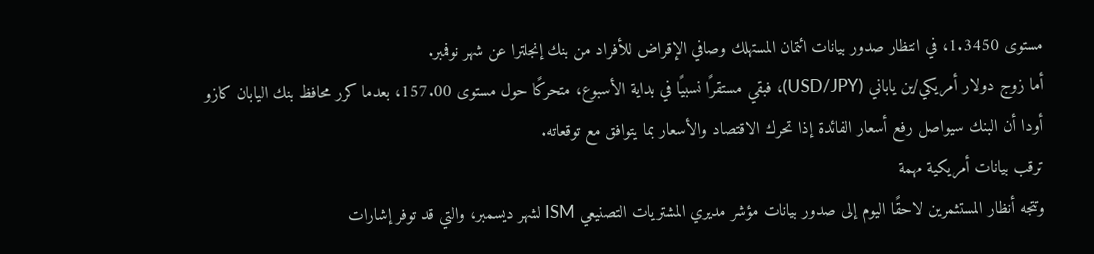مستوى 1.3450، في انتظار صدور بيانات ائتمان المستهلك وصافي الإقراض للأفراد من بنك إنجلترا عن شهر نوفمبر.
أما زوج دولار أمريكي/ين ياباني (USD/JPY)، فبقي مستقرًا نسبيًا في بداية الأسبوع، متحركًا حول مستوى 157.00، بعدما كرر محافظ بنك اليابان كازو أودا أن البنك سيواصل رفع أسعار الفائدة إذا تحرك الاقتصاد والأسعار بما يتوافق مع توقعاته.
ترقب بيانات أمريكية مهمة
وتتجه أنظار المستثمرين لاحقًا اليوم إلى صدور بيانات مؤشر مديري المشتريات التصنيعي ISM لشهر ديسمبر، والتي قد توفر إشارات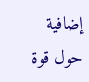إضافية حول قوة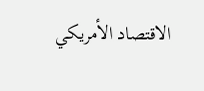الاقتصاد الأمريكي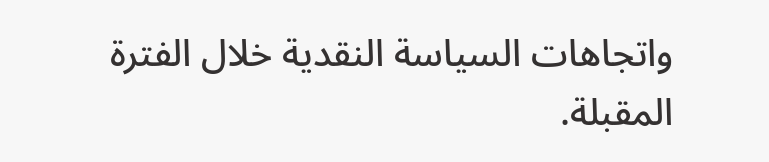واتجاهات السياسة النقدية خلال الفترة المقبلة.